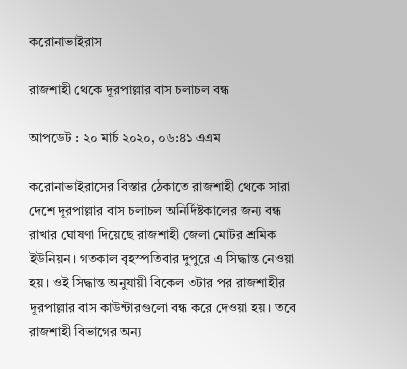করোনাভাইরাস

রাজশাহী থেকে দূরপাল্লার বাস চলাচল বন্ধ

আপডেট : ২০ মার্চ ২০২০, ০৬:৪১ এএম

করোনাভাইরাসের বিস্তার ঠেকাতে রাজশাহী থেকে সারা দেশে দূরপাল্লার বাস চলাচল অনির্দিষ্টকালের জন্য বন্ধ রাখার ঘোষণা দিয়েছে রাজশাহী জেলা মোটর শ্রমিক ইউনিয়ন। গতকাল বৃহস্পতিবার দুপুরে এ সিদ্ধান্ত নেওয়া হয়। ওই সিদ্ধান্ত অনুযায়ী বিকেল ৩টার পর রাজশাহীর দূরপাল্লার বাস কাউন্টারগুলো বন্ধ করে দেওয়া হয়। তবে রাজশাহী বিভাগের অন্য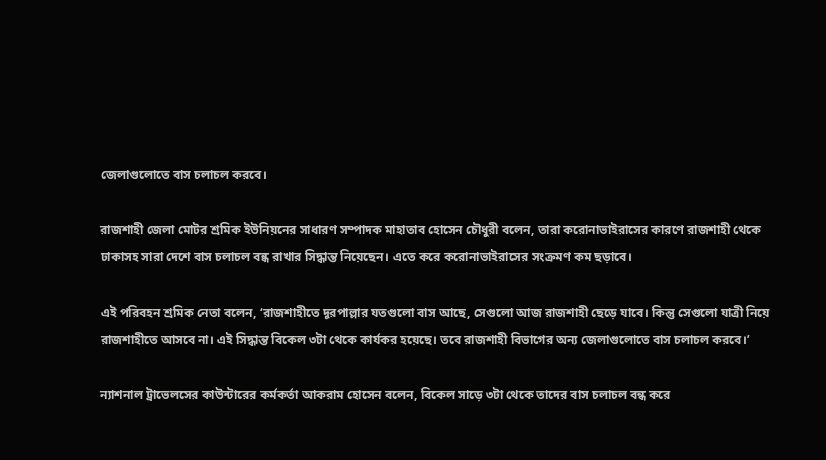জেলাগুলোতে বাস চলাচল করবে।

রাজশাহী জেলা মোটর শ্রমিক ইউনিয়নের সাধারণ সম্পাদক মাহাতাব হোসেন চৌধুরী বলেন, তারা করোনাভাইরাসের কারণে রাজশাহী থেকে ঢাকাসহ সারা দেশে বাস চলাচল বন্ধ রাখার সিদ্ধান্ত নিয়েছেন। এতে করে করোনাভাইরাসের সংক্রমণ কম ছড়াবে।

এই পরিবহন শ্রমিক নেতা বলেন, ‘রাজশাহীতে দূরপাল্লার যতগুলো বাস আছে, সেগুলো আজ রাজশাহী ছেড়ে যাবে। কিন্তু সেগুলো যাত্রী নিয়ে রাজশাহীতে আসবে না। এই সিদ্ধান্ত বিকেল ৩টা থেকে কার্যকর হয়েছে। তবে রাজশাহী বিভাগের অন্য জেলাগুলোতে বাস চলাচল করবে।’

ন্যাশনাল ট্রাভেলসের কাউন্টারের কর্মকর্তা আকরাম হোসেন বলেন, বিকেল সাড়ে ৩টা থেকে তাদের বাস চলাচল বন্ধ করে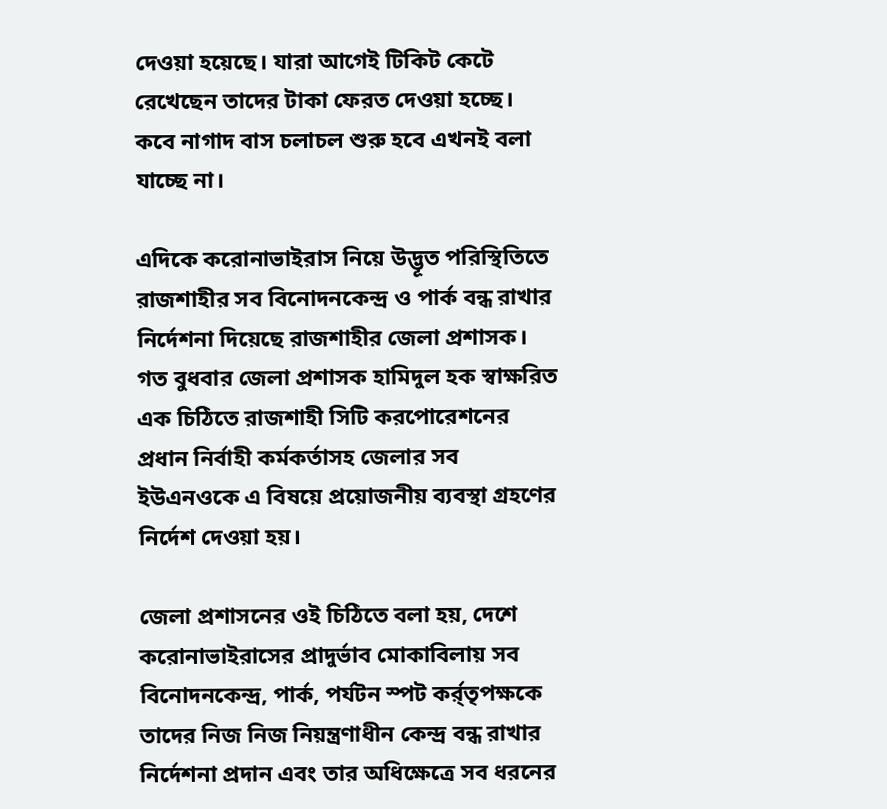দেওয়া হয়েছে। যারা আগেই টিকিট কেটে রেখেছেন তাদের টাকা ফেরত দেওয়া হচ্ছে। কবে নাগাদ বাস চলাচল শুরু হবে এখনই বলা যাচ্ছে না।

এদিকে করোনাভাইরাস নিয়ে উদ্ভূত পরিস্থিতিতে রাজশাহীর সব বিনোদনকেন্দ্র ও পার্ক বন্ধ রাখার নির্দেশনা দিয়েছে রাজশাহীর জেলা প্রশাসক। গত বুধবার জেলা প্রশাসক হামিদুল হক স্বাক্ষরিত এক চিঠিতে রাজশাহী সিটি করপোরেশনের প্রধান নির্বাহী কর্মকর্তাসহ জেলার সব ইউএনওকে এ বিষয়ে প্রয়োজনীয় ব্যবস্থা গ্রহণের নির্দেশ দেওয়া হয়।

জেলা প্রশাসনের ওই চিঠিতে বলা হয়, দেশে করোনাভাইরাসের প্রাদুর্ভাব মোকাবিলায় সব বিনোদনকেন্দ্র, পার্ক, পর্যটন স্পট কর্র্তৃপক্ষকে তাদের নিজ নিজ নিয়ন্ত্রণাধীন কেন্দ্র বন্ধ রাখার নির্দেশনা প্রদান এবং তার অধিক্ষেত্রে সব ধরনের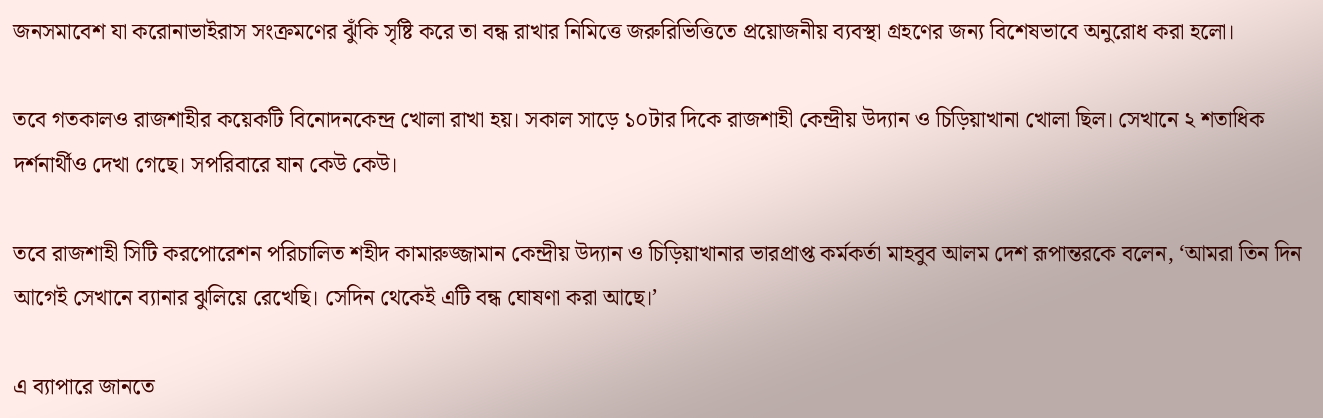জনসমাবেশ যা করোনাভাইরাস সংক্রমণের ঝুঁকি সৃষ্টি করে তা বন্ধ রাখার নিমিত্তে জরুরিভিত্তিতে প্রয়োজনীয় ব্যবস্থা গ্রহণের জন্য বিশেষভাবে অনুরোধ করা হলো।

তবে গতকালও রাজশাহীর কয়েকটি বিনোদনকেন্দ্র খোলা রাখা হয়। সকাল সাড়ে ১০টার দিকে রাজশাহী কেন্দ্রীয় উদ্যান ও চিড়িয়াখানা খোলা ছিল। সেখানে ২ শতাধিক দর্শনার্থীও দেখা গেছে। সপরিবারে যান কেউ কেউ।

তবে রাজশাহী সিটি করপোরেশন পরিচালিত শহীদ কামারুজ্জামান কেন্দ্রীয় উদ্যান ও চিড়িয়াখানার ভারপ্রাপ্ত কর্মকর্তা মাহবুব আলম দেশ রূপান্তরকে বলেন, ‘আমরা তিন দিন আগেই সেখানে ব্যানার ঝুলিয়ে রেখেছি। সেদিন থেকেই এটি বন্ধ ঘোষণা করা আছে।’

এ ব্যাপারে জানতে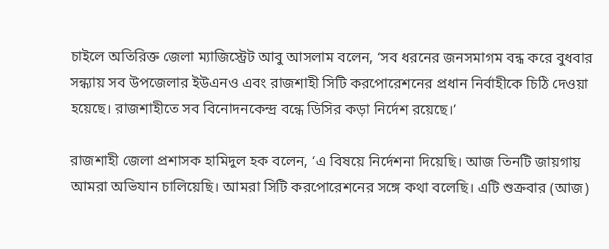চাইলে অতিরিক্ত জেলা ম্যাজিস্ট্রেট আবু আসলাম বলেন, ‘সব ধরনের জনসমাগম বন্ধ করে বুধবার সন্ধ্যায় সব উপজেলার ইউএনও এবং রাজশাহী সিটি করপোরেশনের প্রধান নির্বাহীকে চিঠি দেওয়া হয়েছে। রাজশাহীতে সব বিনোদনকেন্দ্র বন্ধে ডিসির কড়া নির্দেশ রয়েছে।’

রাজশাহী জেলা প্রশাসক হামিদুল হক বলেন, ‘এ বিষয়ে নির্দেশনা দিয়েছি। আজ তিনটি জায়গায় আমরা অভিযান চালিয়েছি। আমরা সিটি করপোরেশনের সঙ্গে কথা বলেছি। এটি শুক্রবার (আজ)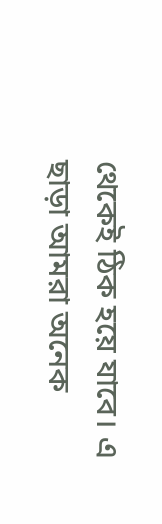থেকেই ঠিক হয়ে যাবে। এ ছাড়া আমরা অনেক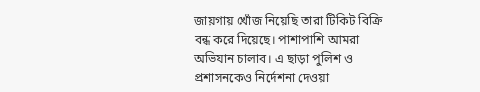জায়গায় খোঁজ নিয়েছি তারা টিকিট বিক্রি বন্ধ করে দিয়েছে। পাশাপাশি আমরা অভিযান চালাব। এ ছাড়া পুলিশ ও প্রশাসনকেও নির্দেশনা দেওয়া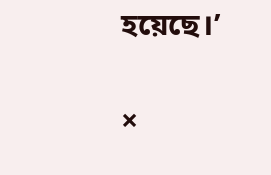হয়েছে।’

×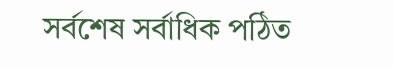সর্বশেষ সর্বাধিক পঠিত